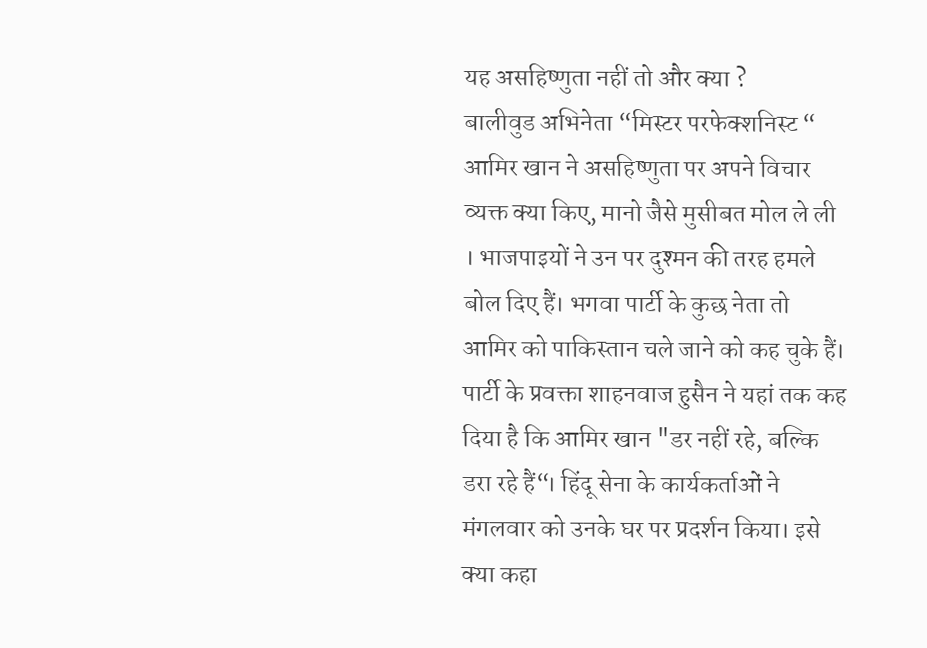यह असहिष्णुता नहीं तो और क्या ?
बालीवुड अभिनेता “मिस्टर परफेक्शनिस्ट “ आमिर खान ने असहिष्णुता पर अपने विचार व्यक्त क्या किए, मानो जैसे मुसीबत मोल ले ली । भाजपाइयों ने उन पर दुश्मन की तरह हमले बोल दिए हैं। भगवा पार्टी के कुछ नेता तो आमिर को पाकिस्तान चले जाने को कह चुके हैं। पार्टी के प्रवक्ता शाहनवाज हुसैन ने यहां तक कह दिया है कि आमिर खान "डर नहीं रहे, बल्कि डरा रहे हैं“। हिंदू सेना के कार्यकर्ताओं ने मंगलवार को उनके घर पर प्रदर्शन किया। इसे क्या कहा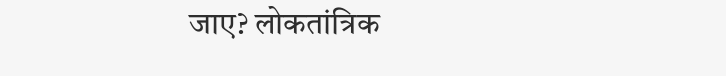जाए? लोकतांत्रिक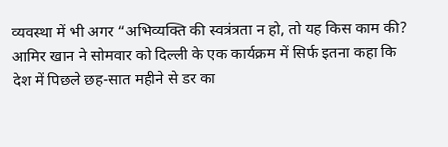व्यवस्था में भी अगर “अभिव्यक्ति की स्वत्रंत्रता न हो, तो यह किस काम की? आमिर खान ने सोमवार को दिल्ली के एक कार्यक्रम में सिर्फ इतना कहा कि देश में पिछले छह-सात महीने से डर का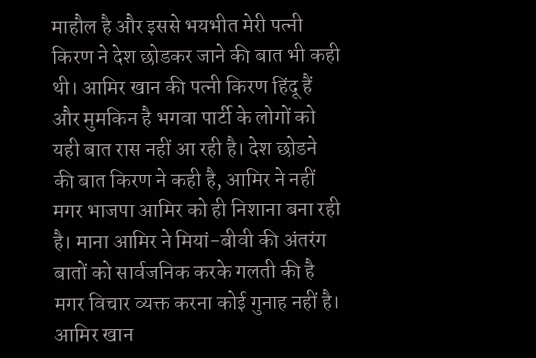माहौल है और इससे भयभीत मेरी पत्नी किरण ने देश छोडकर जाने की बात भी कही थी। आमिर खान की पत्नी किरण हिंदू हैं और मुमकिन है भगवा पार्टी के लोगों को यही बात रास नहीं आ रही है। देश छोडने की बात किरण ने कही है, आमिर ने नहीं मगर भाजपा आमिर को ही निशाना बना रही है। माना आमिर ने मियां-बीवी की अंतरंग बातों को सार्वजनिक करके गलती की है मगर विचार व्यक्त करना कोई गुनाह नहीं है। आमिर खान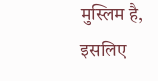मुस्लिम है, इसलिए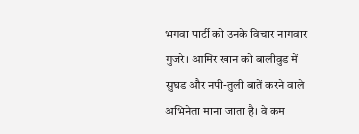भगवा पार्टी को उनके विचार नागवार गुजरे। आमिर खान को बालीवुड में सुघड और नपी-तुली बातें करने वाले अभिनेता माना जाता है। वे कम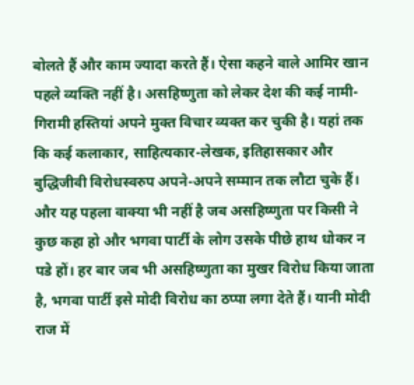बोलते हैं और काम ज्यादा करते हैं। ऐसा कहने वाले आमिर खान पहले व्यक्ति नहीं है। असहिष्णुता को लेकर देश की कई नामी-गिरामी हस्तियां अपने मुक्त विचार व्यक्त कर चुकी है। यहां तक कि कई कलाकार, साहित्यकार-लेखक, इतिहासकार और बुद्धिजीवी विरोधस्वरुप अपने-अपने सम्मान तक लौटा चुके हैं। और यह पहला वाक्या भी नहीं है जब असहिष्णुता पर किसी ने कुछ कहा हो और भगवा पार्टी के लोग उसके पीछे हाथ धोकर न पडे हों। हर बार जब भी असहिष्णुता का मुखर विरोध किया जाता है, भगवा पार्टी इसे मोदी विरोध का ठप्पा लगा देते हैं। यानी मोदी राज में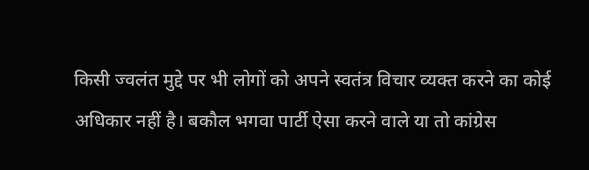किसी ज्वलंत मुद्दे पर भी लोगों को अपने स्वतंत्र विचार व्यक्त करने का कोई अधिकार नहीं है। बकौल भगवा पार्टी ऐसा करने वाले या तो कांग्रेस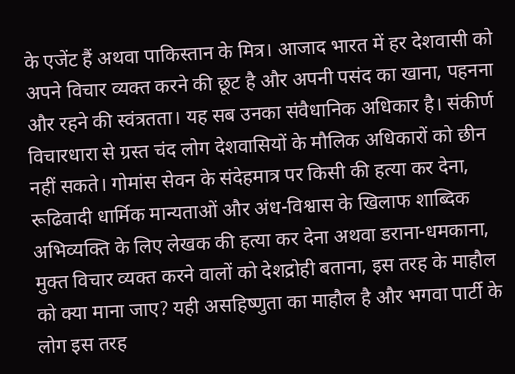के एजेंट हैं अथवा पाकिस्तान के मित्र। आजाद भारत में हर देशवासी को अपने विचार व्यक्त करने की छूट है और अपनी पसंद का खाना, पहनना और रहने की स्वंत्रतता। यह सब उनका संवैधानिक अधिकार है। संकीर्ण विचारधारा से ग्रस्त चंद लोग देशवासियों के मौलिक अधिकारों को छीन नहीं सकते। गोमांस सेवन के संदेहमात्र पर किसी की हत्या कर देना, रूढिवादी धार्मिक मान्यताओं और अंध-विश्वास के खिलाफ शाब्दिक अभिव्यक्ति के लिए लेखक की हत्या कर देना अथवा डराना-धमकाना, मुक्त विचार व्यक्त करने वालों को देशद्रोही बताना, इस तरह के माहौल को क्या माना जाए? यही असहिष्णुता का माहौल है और भगवा पार्टी के लोग इस तरह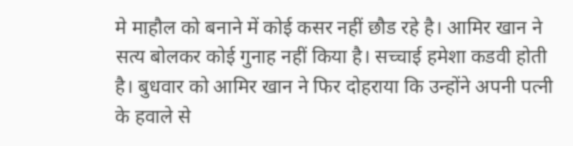मे माहौल को बनाने में कोई कसर नहीं छौड रहे है। आमिर खान ने सत्य बोलकर कोई गुनाह नहीं किया है। सच्चाई हमेशा कडवी होती है। बुधवार को आमिर खान ने फिर दोहराया कि उन्होंने अपनी पत्नी के हवाले से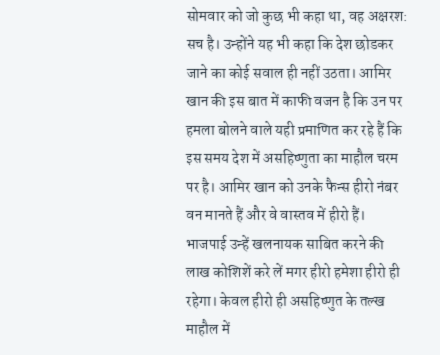सोमवार को जो कुछ भी कहा था, वह अक्षरश: सच है। उन्होंने यह भी कहा कि देश छोडकर जाने का कोई सवाल ही नहीं उठता। आमिर खान की इस बात में काफी वजन है कि उन पर हमला बोलने वाले यही प्रमाणित कर रहे हैं कि इस समय देश में असहिष्णुता का माहौल चरम पर है। आमिर खान को उनके फैन्स हीरो नंबर वन मानते हैं और वे वास्तव में हीरो हैं। भाजपाई उन्हें खलनायक साबित करने की लाख कोशिशें करे लें मगर हीरो हमेशा हीरो ही रहेगा। केवल हीरो ही असहिष्णुत के तल्ख माहौल में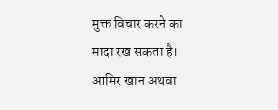मुक्त विचार करने का मादा रख सकता है। आमिर खान अथवा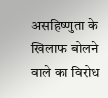असहिष्णुता के खिलाफ बोलने वाले का विरोध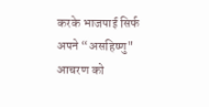करके भाजपाई सिर्फ अपने “असहिष्णु" आचरण को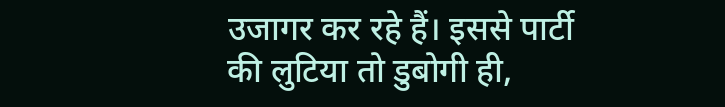उजागर कर रहे हैं। इससे पार्टी की लुटिया तो डुबोगी ही,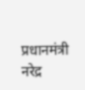प्रधानमंत्री नरेद्र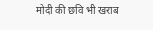मोदी की छवि भी खराब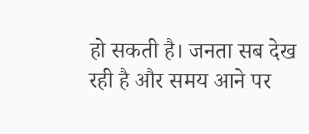हो सकती है। जनता सब देख रही है और समय आने पर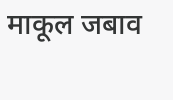माकूल जबाव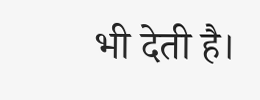भी देती है।